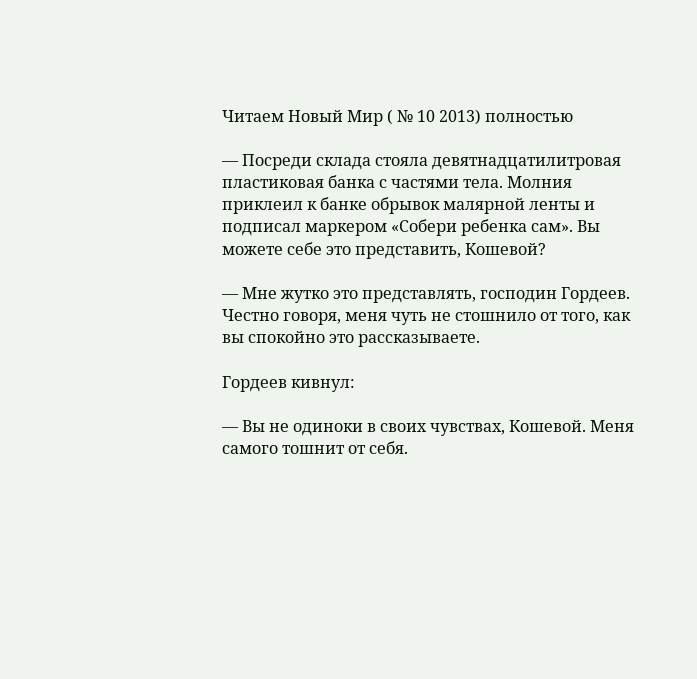Читаем Новый Мир ( № 10 2013) полностью

— Посреди склада стояла девятнадцатилитровая пластиковая банка с частями тела. Молния приклеил к банке обрывок малярной ленты и подписал маркером «Собери ребенка сам». Вы можете себе это представить, Кошевой?

— Мне жутко это представлять, господин Гордеев. Честно говоря, меня чуть не стошнило от того, как вы спокойно это рассказываете.

Гордеев кивнул:

— Вы не одиноки в своих чувствах, Кошевой. Меня самого тошнит от себя.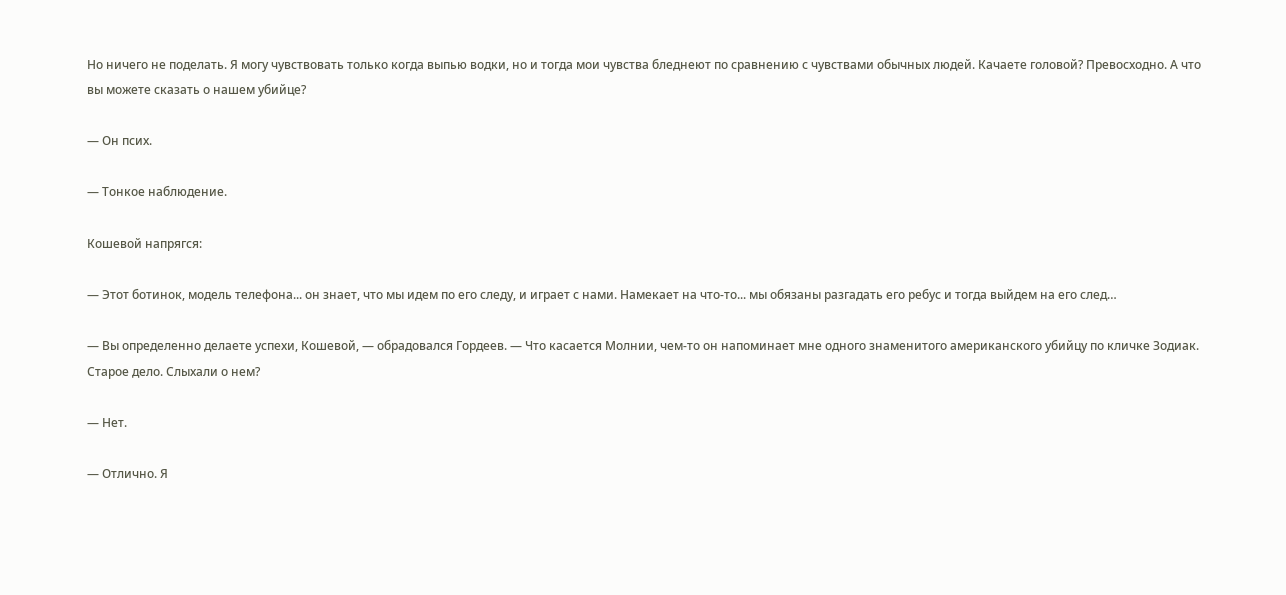Но ничего не поделать. Я могу чувствовать только когда выпью водки, но и тогда мои чувства бледнеют по сравнению с чувствами обычных людей. Качаете головой? Превосходно. А что вы можете сказать о нашем убийце?

— Он псих.

— Тонкое наблюдение.

Кошевой напрягся:

— Этот ботинок, модель телефона... он знает, что мы идем по его следу, и играет с нами. Намекает на что-то... мы обязаны разгадать его ребус и тогда выйдем на его след…

— Вы определенно делаете успехи, Кошевой, — обрадовался Гордеев. — Что касается Молнии, чем-то он напоминает мне одного знаменитого американского убийцу по кличке Зодиак. Старое дело. Слыхали о нем?

— Нет.

— Отлично. Я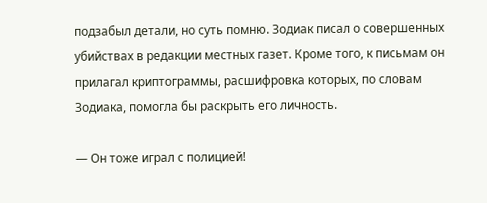подзабыл детали, но суть помню. Зодиак писал о совершенных убийствах в редакции местных газет. Кроме того, к письмам он прилагал криптограммы, расшифровка которых, по словам Зодиака, помогла бы раскрыть его личность.

— Он тоже играл с полицией!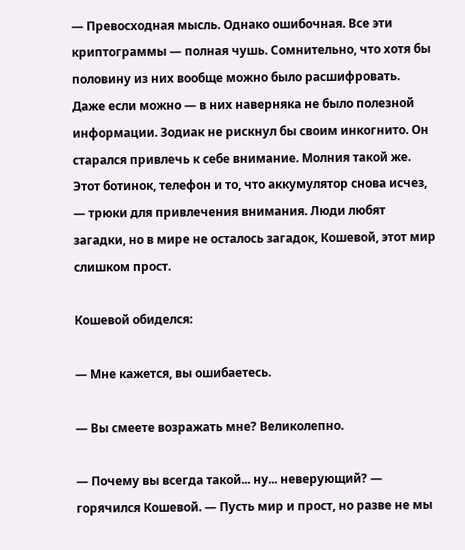— Превосходная мысль. Однако ошибочная. Все эти криптограммы — полная чушь. Сомнительно, что хотя бы половину из них вообще можно было расшифровать. Даже если можно — в них наверняка не было полезной информации. Зодиак не рискнул бы своим инкогнито. Он старался привлечь к себе внимание. Молния такой же. Этот ботинок, телефон и то, что аккумулятор снова исчез, — трюки для привлечения внимания. Люди любят загадки, но в мире не осталось загадок, Кошевой, этот мир слишком прост.

Кошевой обиделся:

— Мне кажется, вы ошибаетесь.

— Вы смеете возражать мне? Великолепно.

— Почему вы всегда такой... ну... неверующий? — горячился Кошевой. — Пусть мир и прост, но разве не мы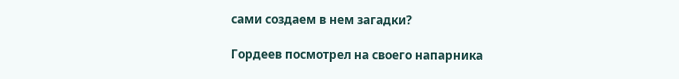сами создаем в нем загадки?

Гордеев посмотрел на своего напарника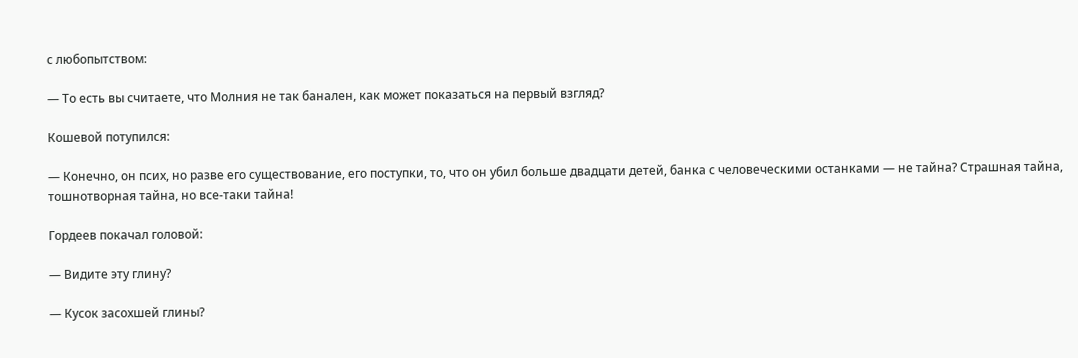с любопытством:

— То есть вы считаете, что Молния не так банален, как может показаться на первый взгляд?

Кошевой потупился:

— Конечно, он псих, но разве его существование, его поступки, то, что он убил больше двадцати детей, банка с человеческими останками — не тайна? Страшная тайна, тошнотворная тайна, но все-таки тайна!

Гордеев покачал головой:

— Видите эту глину?

— Кусок засохшей глины?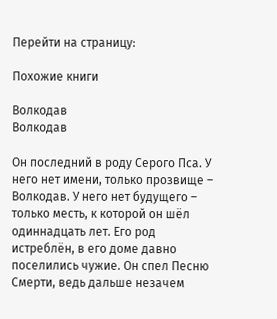Перейти на страницу:

Похожие книги

Волкодав
Волкодав

Он последний в роду Серого Пса. У него нет имени, только прозвище – Волкодав. У него нет будущего – только месть, к которой он шёл одиннадцать лет. Его род истреблён, в его доме давно поселились чужие. Он спел Песню Смерти, ведь дальше незачем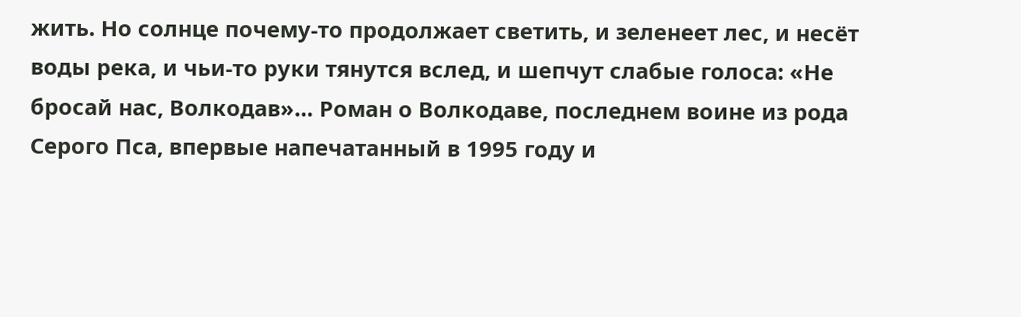жить. Но солнце почему-то продолжает светить, и зеленеет лес, и несёт воды река, и чьи-то руки тянутся вслед, и шепчут слабые голоса: «Не бросай нас, Волкодав»… Роман о Волкодаве, последнем воине из рода Серого Пса, впервые напечатанный в 1995 году и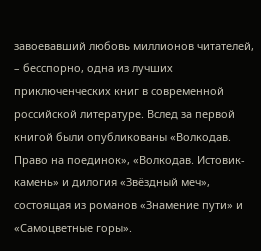завоевавший любовь миллионов читателей, – бесспорно, одна из лучших приключенческих книг в современной российской литературе. Вслед за первой книгой были опубликованы «Волкодав. Право на поединок», «Волкодав. Истовик-камень» и дилогия «Звёздный меч», состоящая из романов «Знамение пути» и «Самоцветные горы».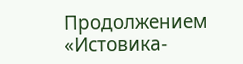Продолжением «Истовика-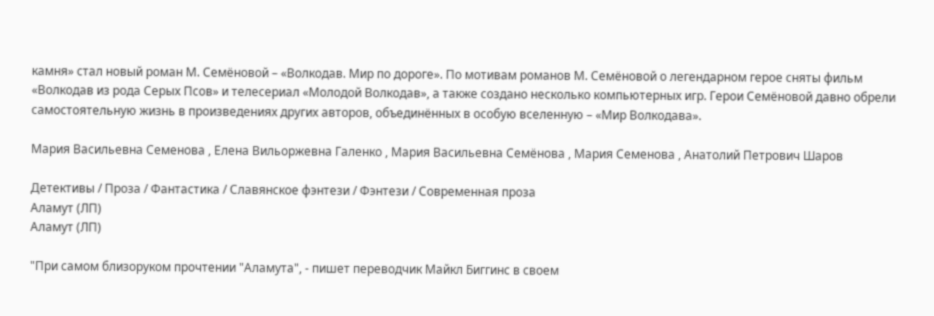камня» стал новый роман М. Семёновой – «Волкодав. Мир по дороге». По мотивам романов М. Семёновой о легендарном герое сняты фильм «Волкодав из рода Серых Псов» и телесериал «Молодой Волкодав», а также создано несколько компьютерных игр. Герои Семёновой давно обрели самостоятельную жизнь в произведениях других авторов, объединённых в особую вселенную – «Мир Волкодава».

Мария Васильевна Семенова , Елена Вильоржевна Галенко , Мария Васильевна Семёнова , Мария Семенова , Анатолий Петрович Шаров

Детективы / Проза / Фантастика / Славянское фэнтези / Фэнтези / Современная проза
Аламут (ЛП)
Аламут (ЛП)

"При самом близоруком прочтении "Аламута", - пишет переводчик Майкл Биггинс в своем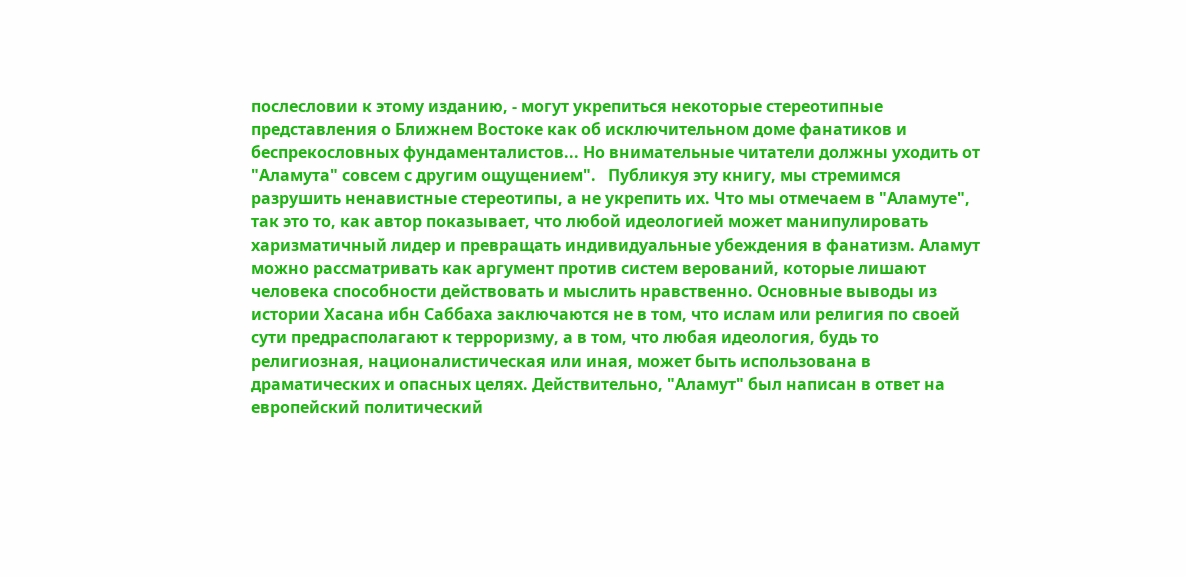послесловии к этому изданию, - могут укрепиться некоторые стереотипные представления о Ближнем Востоке как об исключительном доме фанатиков и беспрекословных фундаменталистов... Но внимательные читатели должны уходить от "Аламута" совсем с другим ощущением".   Публикуя эту книгу, мы стремимся разрушить ненавистные стереотипы, а не укрепить их. Что мы отмечаем в "Аламуте", так это то, как автор показывает, что любой идеологией может манипулировать харизматичный лидер и превращать индивидуальные убеждения в фанатизм. Аламут можно рассматривать как аргумент против систем верований, которые лишают человека способности действовать и мыслить нравственно. Основные выводы из истории Хасана ибн Саббаха заключаются не в том, что ислам или религия по своей сути предрасполагают к терроризму, а в том, что любая идеология, будь то религиозная, националистическая или иная, может быть использована в драматических и опасных целях. Действительно, "Аламут" был написан в ответ на европейский политический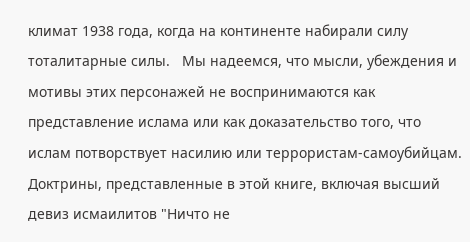климат 1938 года, когда на континенте набирали силу тоталитарные силы.   Мы надеемся, что мысли, убеждения и мотивы этих персонажей не воспринимаются как представление ислама или как доказательство того, что ислам потворствует насилию или террористам-самоубийцам. Доктрины, представленные в этой книге, включая высший девиз исмаилитов "Ничто не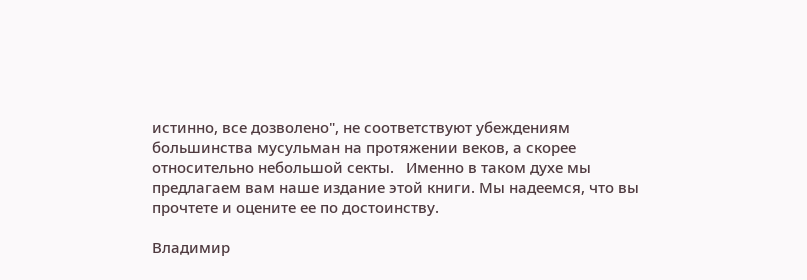истинно, все дозволено", не соответствуют убеждениям большинства мусульман на протяжении веков, а скорее относительно небольшой секты.   Именно в таком духе мы предлагаем вам наше издание этой книги. Мы надеемся, что вы прочтете и оцените ее по достоинству.

Владимир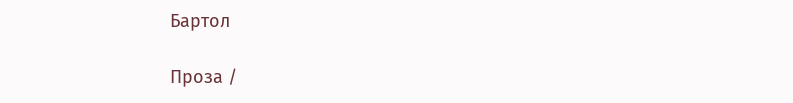Бартол

Проза /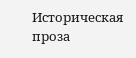Историческая проза